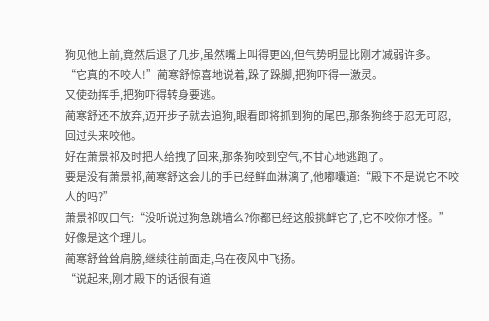狗见他上前,竟然后退了几步,虽然嘴上叫得更凶,但气势明显比刚才减弱许多。
“它真的不咬人!”蔺寒舒惊喜地说着,跺了跺脚,把狗吓得一激灵。
又使劲挥手,把狗吓得转身要逃。
蔺寒舒还不放弃,迈开步子就去追狗,眼看即将抓到狗的尾巴,那条狗终于忍无可忍,回过头来咬他。
好在萧景祁及时把人给拽了回来,那条狗咬到空气,不甘心地逃跑了。
要是没有萧景祁,蔺寒舒这会儿的手已经鲜血淋漓了,他嘟囔道:“殿下不是说它不咬人的吗?”
萧景祁叹口气:“没听说过狗急跳墙么?你都已经这般挑衅它了,它不咬你才怪。”
好像是这个理儿。
蔺寒舒耸耸肩膀,继续往前面走,乌在夜风中飞扬。
“说起来,刚才殿下的话很有道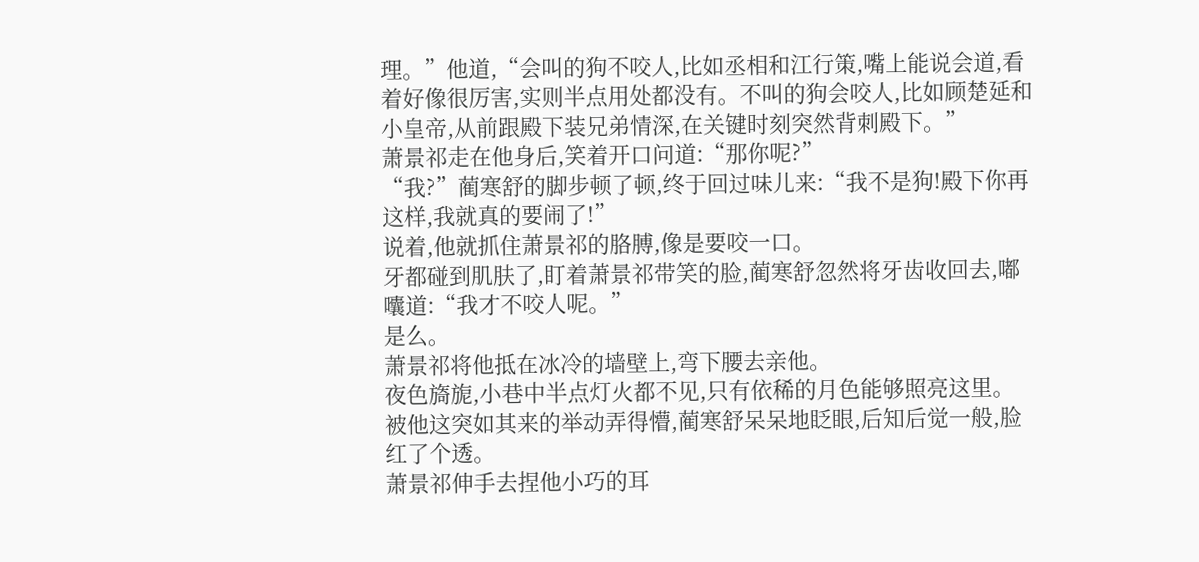理。”他道,“会叫的狗不咬人,比如丞相和江行策,嘴上能说会道,看着好像很厉害,实则半点用处都没有。不叫的狗会咬人,比如顾楚延和小皇帝,从前跟殿下装兄弟情深,在关键时刻突然背刺殿下。”
萧景祁走在他身后,笑着开口问道:“那你呢?”
“我?”蔺寒舒的脚步顿了顿,终于回过味儿来:“我不是狗!殿下你再这样,我就真的要闹了!”
说着,他就抓住萧景祁的胳膊,像是要咬一口。
牙都碰到肌肤了,盯着萧景祁带笑的脸,蔺寒舒忽然将牙齿收回去,嘟囔道:“我才不咬人呢。”
是么。
萧景祁将他抵在冰冷的墙壁上,弯下腰去亲他。
夜色旖旎,小巷中半点灯火都不见,只有依稀的月色能够照亮这里。
被他这突如其来的举动弄得懵,蔺寒舒呆呆地眨眼,后知后觉一般,脸红了个透。
萧景祁伸手去捏他小巧的耳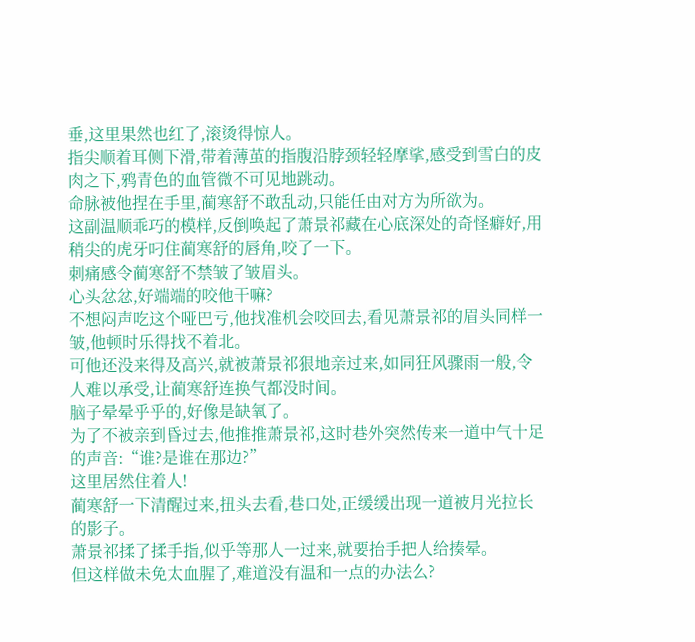垂,这里果然也红了,滚烫得惊人。
指尖顺着耳侧下滑,带着薄茧的指腹沿脖颈轻轻摩挲,感受到雪白的皮肉之下,鸦青色的血管微不可见地跳动。
命脉被他捏在手里,蔺寒舒不敢乱动,只能任由对方为所欲为。
这副温顺乖巧的模样,反倒唤起了萧景祁藏在心底深处的奇怪癖好,用稍尖的虎牙叼住蔺寒舒的唇角,咬了一下。
刺痛感令蔺寒舒不禁皱了皱眉头。
心头忿忿,好端端的咬他干嘛?
不想闷声吃这个哑巴亏,他找准机会咬回去,看见萧景祁的眉头同样一皱,他顿时乐得找不着北。
可他还没来得及高兴,就被萧景祁狠地亲过来,如同狂风骤雨一般,令人难以承受,让蔺寒舒连换气都没时间。
脑子晕晕乎乎的,好像是缺氧了。
为了不被亲到昏过去,他推推萧景祁,这时巷外突然传来一道中气十足的声音:“谁?是谁在那边?”
这里居然住着人!
蔺寒舒一下清醒过来,扭头去看,巷口处,正缓缓出现一道被月光拉长的影子。
萧景祁揉了揉手指,似乎等那人一过来,就要抬手把人给揍晕。
但这样做未免太血腥了,难道没有温和一点的办法么?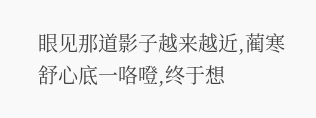眼见那道影子越来越近,蔺寒舒心底一咯噔,终于想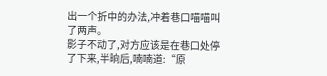出一个折中的办法,冲着巷口喵喵叫了两声。
影子不动了,对方应该是在巷口处停了下来,半晌后,喃喃道:“原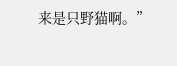来是只野猫啊。”